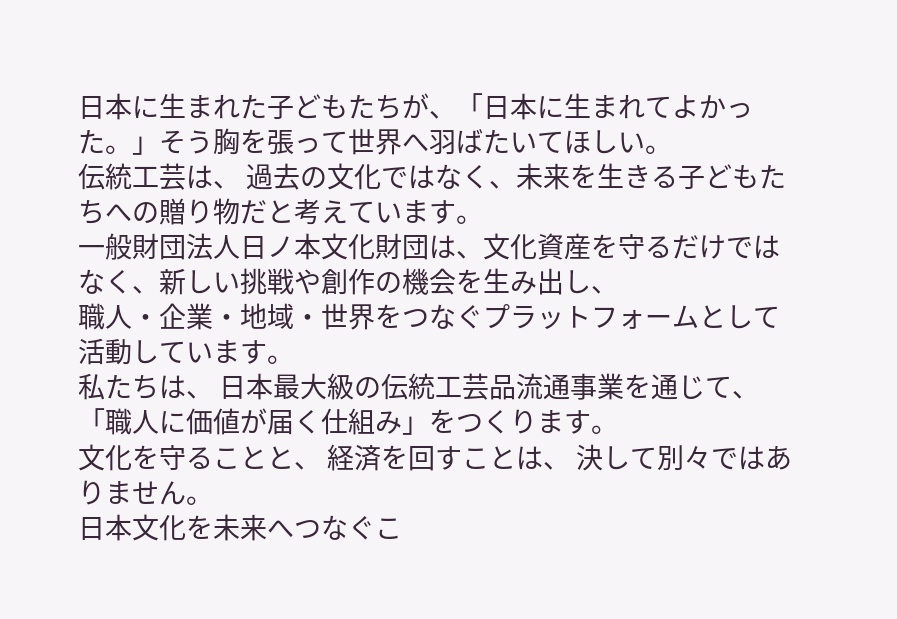日本に生まれた子どもたちが、「日本に生まれてよかった。」そう胸を張って世界へ羽ばたいてほしい。
伝統工芸は、 過去の文化ではなく、未来を生きる子どもたちへの贈り物だと考えています。
一般財団法人日ノ本文化財団は、文化資産を守るだけではなく、新しい挑戦や創作の機会を生み出し、
職人・企業・地域・世界をつなぐプラットフォームとして活動しています。
私たちは、 日本最大級の伝統工芸品流通事業を通じて、「職人に価値が届く仕組み」をつくります。
文化を守ることと、 経済を回すことは、 決して別々ではありません。
日本文化を未来へつなぐこ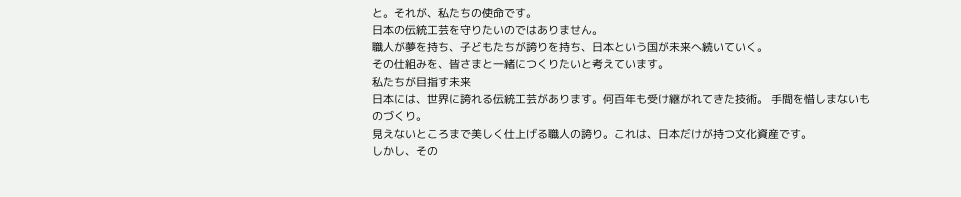と。それが、私たちの使命です。
日本の伝統工芸を守りたいのではありません。
職人が夢を持ち、子どもたちが誇りを持ち、日本という国が未来へ続いていく。
その仕組みを、皆さまと一緒につくりたいと考えています。
私たちが目指す未来
日本には、世界に誇れる伝統工芸があります。何百年も受け継がれてきた技術。 手間を惜しまないものづくり。
見えないところまで美しく仕上げる職人の誇り。これは、日本だけが持つ文化資産です。
しかし、その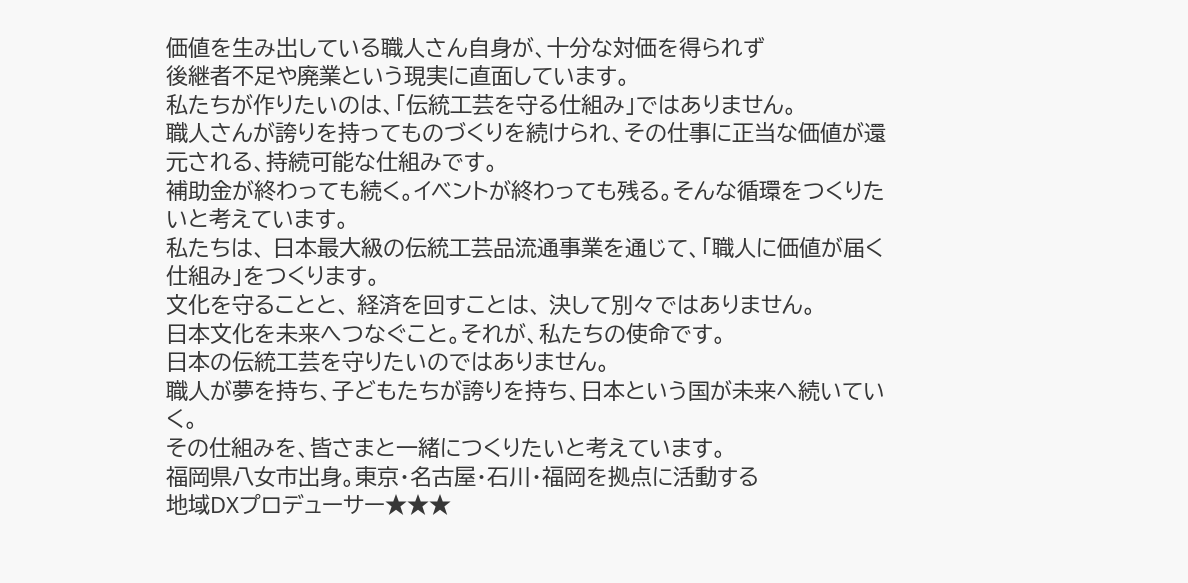価値を生み出している職人さん自身が、十分な対価を得られず
後継者不足や廃業という現実に直面しています。
私たちが作りたいのは、「伝統工芸を守る仕組み」ではありません。
職人さんが誇りを持ってものづくりを続けられ、その仕事に正当な価値が還元される、持続可能な仕組みです。
補助金が終わっても続く。イベントが終わっても残る。そんな循環をつくりたいと考えています。
私たちは、 日本最大級の伝統工芸品流通事業を通じて、「職人に価値が届く仕組み」をつくります。
文化を守ることと、 経済を回すことは、 決して別々ではありません。
日本文化を未来へつなぐこと。それが、私たちの使命です。
日本の伝統工芸を守りたいのではありません。
職人が夢を持ち、子どもたちが誇りを持ち、日本という国が未来へ続いていく。
その仕組みを、皆さまと一緒につくりたいと考えています。
福岡県八女市出身。東京・名古屋・石川・福岡を拠点に活動する
地域DXプロデューサー★★★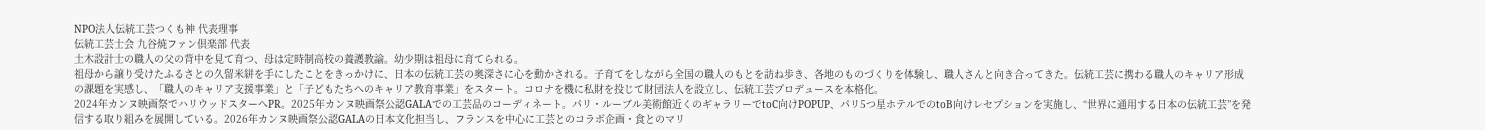NPO法人伝統工芸つくも神 代表理事
伝統工芸士会 九谷焼ファン倶楽部 代表
土木設計士の職人の父の背中を見て育つ、母は定時制高校の養護教諭。幼少期は祖母に育てられる。
祖母から譲り受けたふるさとの久留米絣を手にしたことをきっかけに、日本の伝統工芸の奥深さに心を動かされる。子育てをしながら全国の職人のもとを訪ね歩き、各地のものづくりを体験し、職人さんと向き合ってきた。伝統工芸に携わる職人のキャリア形成の課題を実感し、「職人のキャリア支援事業」と「子どもたちへのキャリア教育事業」をスタート。コロナを機に私財を投じて財団法人を設立し、伝統工芸プロデュースを本格化。
2024年カンヌ映画祭でハリウッドスターへPR。2025年カンヌ映画祭公認GALAでの工芸品のコーディネート。パリ・ルーブル美術館近くのギャラリーでtoC向けPOPUP、パリ5つ星ホテルでのtoB向けレセプションを実施し、“世界に通用する日本の伝統工芸”を発信する取り組みを展開している。2026年カンヌ映画祭公認GALAの日本文化担当し、フランスを中心に工芸とのコラボ企画・食とのマリ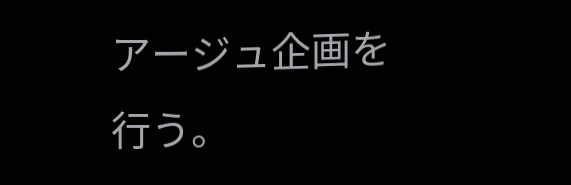アージュ企画を行う。